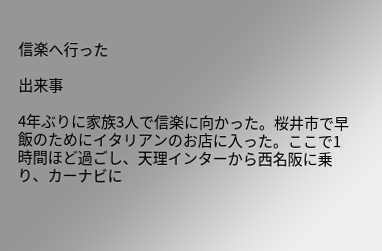信楽へ行った

出来事

4年ぶりに家族3人で信楽に向かった。桜井市で早飯のためにイタリアンのお店に入った。ここで1時間ほど過ごし、天理インターから西名阪に乗り、カーナビに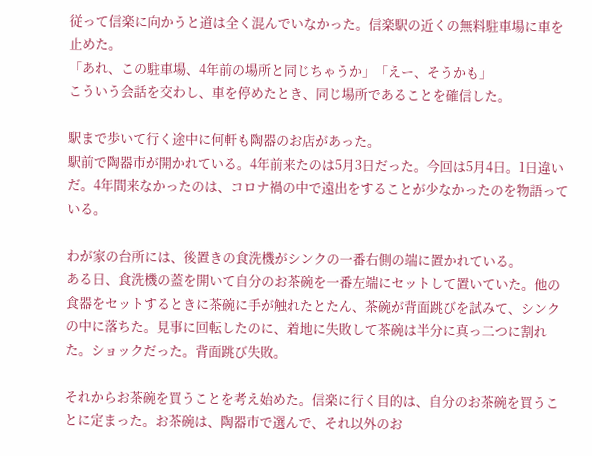従って信楽に向かうと道は全く混んでいなかった。信楽駅の近くの無料駐車場に車を止めた。
「あれ、この駐車場、4年前の場所と同じちゃうか」「えー、そうかも」
こういう会話を交わし、車を停めたとき、同じ場所であることを確信した。

駅まで歩いて行く途中に何軒も陶器のお店があった。
駅前で陶器市が開かれている。4年前来たのは5月3日だった。今回は5月4日。1日違いだ。4年間来なかったのは、コロナ禍の中で遠出をすることが少なかったのを物語っている。

わが家の台所には、後置きの食洗機がシンクの一番右側の端に置かれている。
ある日、食洗機の蓋を開いて自分のお茶碗を一番左端にセットして置いていた。他の食器をセットするときに茶碗に手が触れたとたん、茶碗が背面跳びを試みて、シンクの中に落ちた。見事に回転したのに、着地に失敗して茶碗は半分に真っ二つに割れた。ショックだった。背面跳び失敗。

それからお茶碗を買うことを考え始めた。信楽に行く目的は、自分のお茶碗を買うことに定まった。お茶碗は、陶器市で選んで、それ以外のお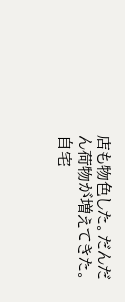店も物色した。だんだん荷物が増えてきた。自宅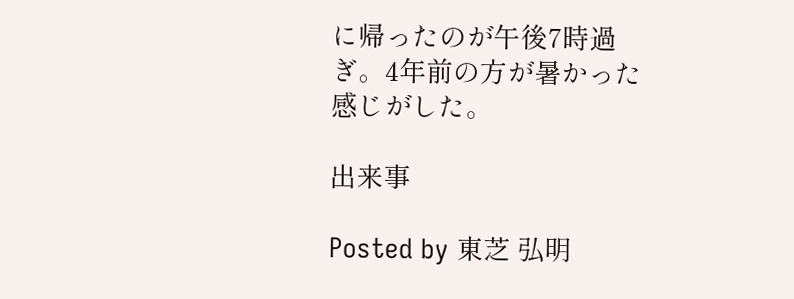に帰ったのが午後7時過ぎ。4年前の方が暑かった感じがした。

出来事

Posted by 東芝 弘明